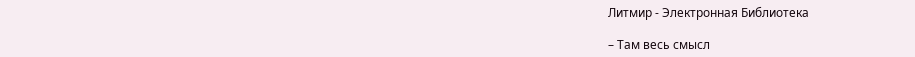Литмир - Электронная Библиотека

– Там весь смысл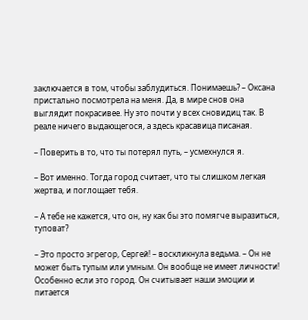заключается в том, чтобы заблудиться. Понимаешь? – Оксана пристально посмотрела на меня. Да, в мире снов она выглядит покрасивее. Ну это почти у всех сновидиц так. В реале ничего выдающегося, а здесь красавица писаная.

– Поверить в то, что ты потерял путь, – усмехнулся я.

– Вот именно. Тогда город считает, что ты слишком легкая жертва, и поглощает тебя.

– А тебе не кажется, что он, ну как бы это помягче выразиться, туповат?

– Это просто эгрегор, Сергей! – воскликнула ведьма. – Он не может быть тупым или умным. Он вообще не имеет личности! Особенно если это город. Он считывает наши эмоции и питается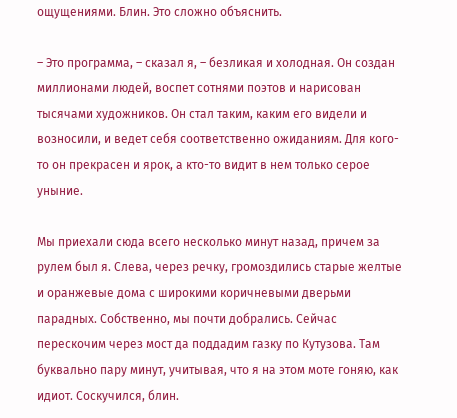ощущениями. Блин. Это сложно объяснить.

– Это программа, – сказал я, – безликая и холодная. Он создан миллионами людей, воспет сотнями поэтов и нарисован тысячами художников. Он стал таким, каким его видели и возносили, и ведет себя соответственно ожиданиям. Для кого-то он прекрасен и ярок, а кто-то видит в нем только серое уныние.

Мы приехали сюда всего несколько минут назад, причем за рулем был я. Слева, через речку, громоздились старые желтые и оранжевые дома с широкими коричневыми дверьми парадных. Собственно, мы почти добрались. Сейчас перескочим через мост да поддадим газку по Кутузова. Там буквально пару минут, учитывая, что я на этом моте гоняю, как идиот. Соскучился, блин.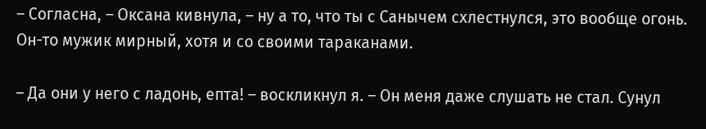– Согласна, – Оксана кивнула, – ну а то, что ты с Санычем схлестнулся, это вообще огонь. Он-то мужик мирный, хотя и со своими тараканами.

– Да они у него с ладонь, епта! – воскликнул я. – Он меня даже слушать не стал. Сунул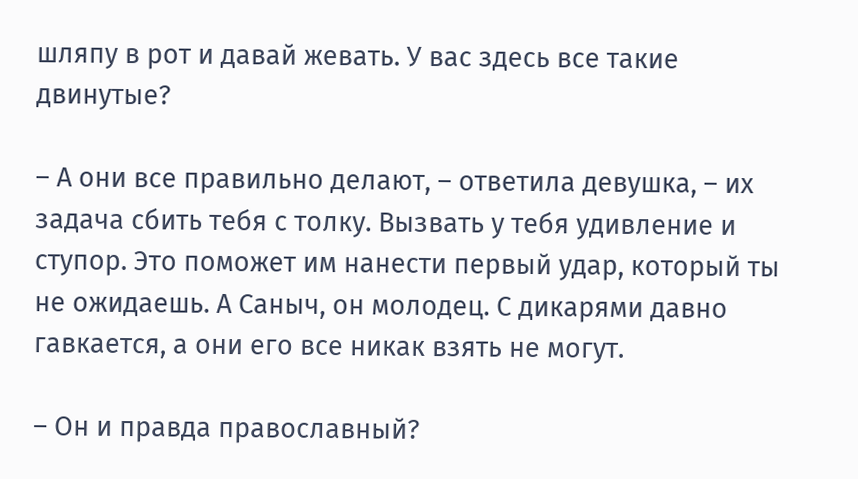шляпу в рот и давай жевать. У вас здесь все такие двинутые?

– А они все правильно делают, – ответила девушка, – их задача сбить тебя с толку. Вызвать у тебя удивление и ступор. Это поможет им нанести первый удар, который ты не ожидаешь. А Саныч, он молодец. С дикарями давно гавкается, а они его все никак взять не могут.

– Он и правда православный?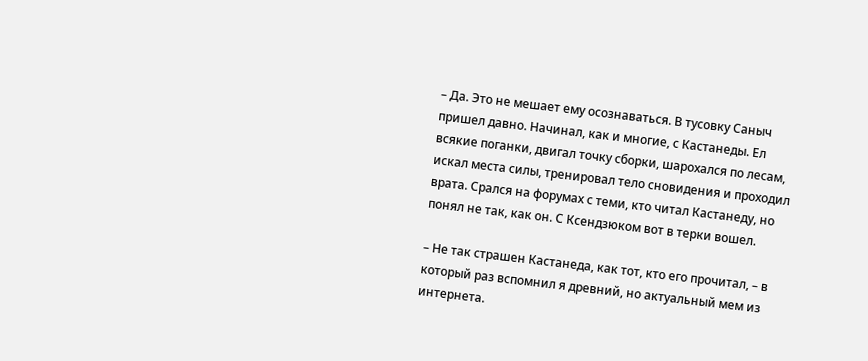– Да. Это не мешает ему осознаваться. В тусовку Саныч пришел давно. Начинал, как и многие, с Кастанеды. Ел всякие поганки, двигал точку сборки, шарохался по лесам, искал места силы, тренировал тело сновидения и проходил врата. Срался на форумах с теми, кто читал Кастанеду, но понял не так, как он. С Ксендзюком вот в терки вошел.

– Не так страшен Кастанеда, как тот, кто его прочитал, – в который раз вспомнил я древний, но актуальный мем из интернета.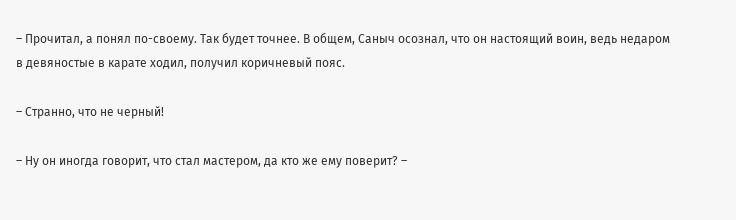– Прочитал, а понял по-своему. Так будет точнее. В общем, Саныч осознал, что он настоящий воин, ведь недаром в девяностые в карате ходил, получил коричневый пояс.

– Странно, что не черный!

– Ну он иногда говорит, что стал мастером, да кто же ему поверит? –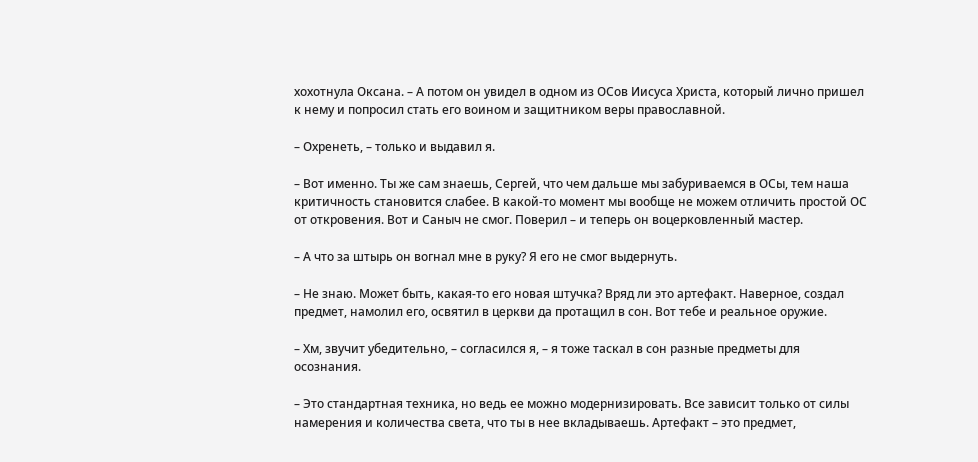хохотнула Оксана. – А потом он увидел в одном из ОСов Иисуса Христа, который лично пришел к нему и попросил стать его воином и защитником веры православной.

– Охренеть, – только и выдавил я.

– Вот именно. Ты же сам знаешь, Сергей, что чем дальше мы забуриваемся в ОСы, тем наша критичность становится слабее. В какой-то момент мы вообще не можем отличить простой ОС от откровения. Вот и Саныч не смог. Поверил – и теперь он воцерковленный мастер.

– А что за штырь он вогнал мне в руку? Я его не смог выдернуть.

– Не знаю. Может быть, какая-то его новая штучка? Вряд ли это артефакт. Наверное, создал предмет, намолил его, освятил в церкви да протащил в сон. Вот тебе и реальное оружие.

– Хм, звучит убедительно, – согласился я, – я тоже таскал в сон разные предметы для осознания.

– Это стандартная техника, но ведь ее можно модернизировать. Все зависит только от силы намерения и количества света, что ты в нее вкладываешь. Артефакт – это предмет,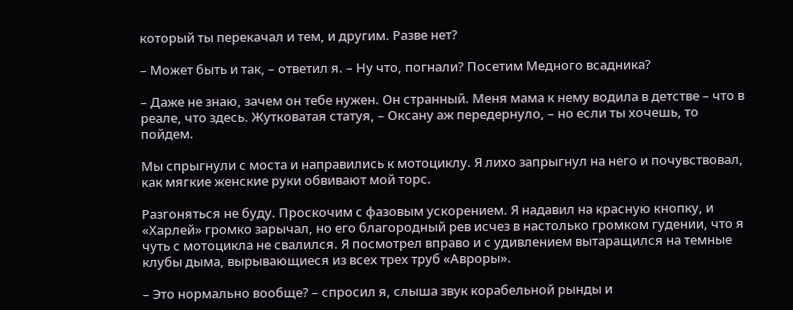который ты перекачал и тем, и другим. Разве нет?

– Может быть и так, – ответил я. – Ну что, погнали? Посетим Медного всадника?

– Даже не знаю, зачем он тебе нужен. Он странный. Меня мама к нему водила в детстве – что в реале, что здесь. Жутковатая статуя, – Оксану аж передернуло, – но если ты хочешь, то пойдем.

Мы спрыгнули с моста и направились к мотоциклу. Я лихо запрыгнул на него и почувствовал, как мягкие женские руки обвивают мой торс.

Разгоняться не буду. Проскочим с фазовым ускорением. Я надавил на красную кнопку, и «Харлей» громко зарычал, но его благородный рев исчез в настолько громком гудении, что я чуть с мотоцикла не свалился. Я посмотрел вправо и с удивлением вытаращился на темные клубы дыма, вырывающиеся из всех трех труб «Авроры».

– Это нормально вообще? – спросил я, слыша звук корабельной рынды и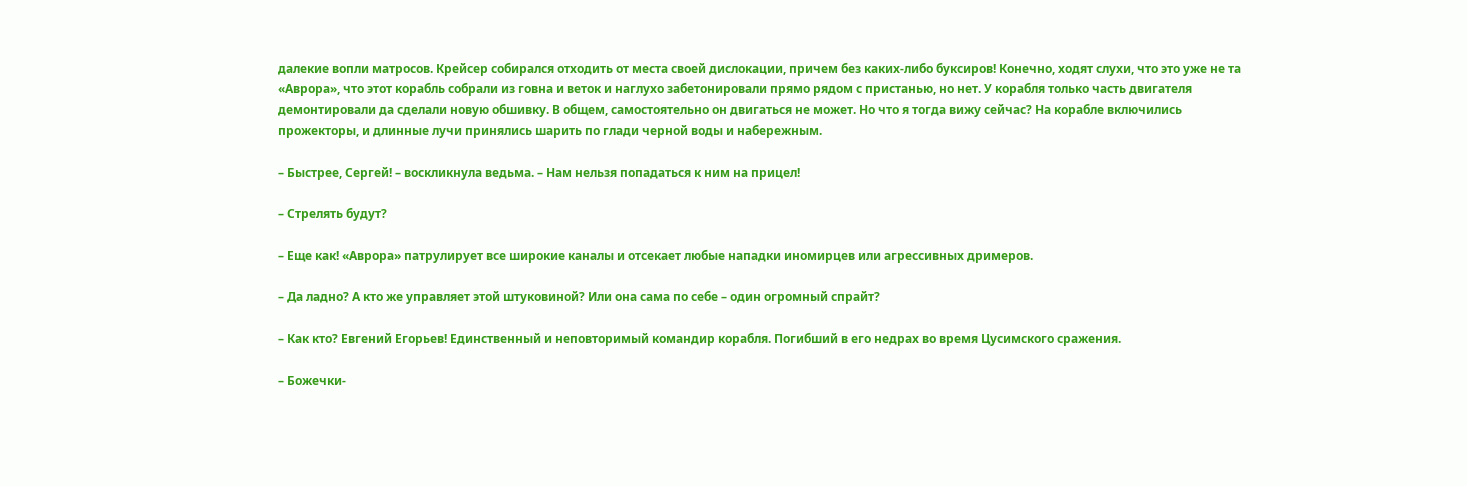далекие вопли матросов. Крейсер собирался отходить от места своей дислокации, причем без каких-либо буксиров! Конечно, ходят слухи, что это уже не та «Аврора», что этот корабль собрали из говна и веток и наглухо забетонировали прямо рядом с пристанью, но нет. У корабля только часть двигателя демонтировали да сделали новую обшивку. В общем, самостоятельно он двигаться не может. Но что я тогда вижу сейчас? На корабле включились прожекторы, и длинные лучи принялись шарить по глади черной воды и набережным.

– Быстрее, Сергей! – воскликнула ведьма. – Нам нельзя попадаться к ним на прицел!

– Стрелять будут?

– Еще как! «Аврора» патрулирует все широкие каналы и отсекает любые нападки иномирцев или агрессивных дримеров.

– Да ладно? А кто же управляет этой штуковиной? Или она сама по себе – один огромный спрайт?

– Как кто? Евгений Егорьев! Единственный и неповторимый командир корабля. Погибший в его недрах во время Цусимского сражения.

– Божечки-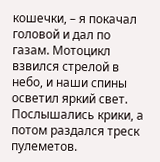кошечки, – я покачал головой и дал по газам. Мотоцикл взвился стрелой в небо, и наши спины осветил яркий свет. Послышались крики, а потом раздался треск пулеметов.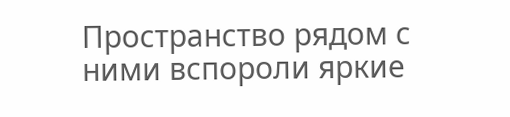Пространство рядом с ними вспороли яркие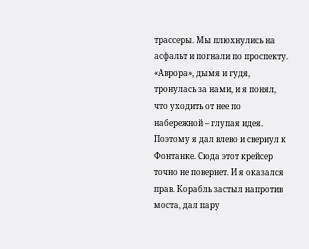трассеры. Мы плюхнулись на асфальт и погнали по проспекту. «Аврора», дымя и гудя, тронулась за нами, и я понял, что уходить от нее по набережной – глупая идея. Поэтому я дал влево и свернул к Фонтанке. Сюда этот крейсер точно не повернет. И я оказался прав. Корабль застыл напротив моста, дал пару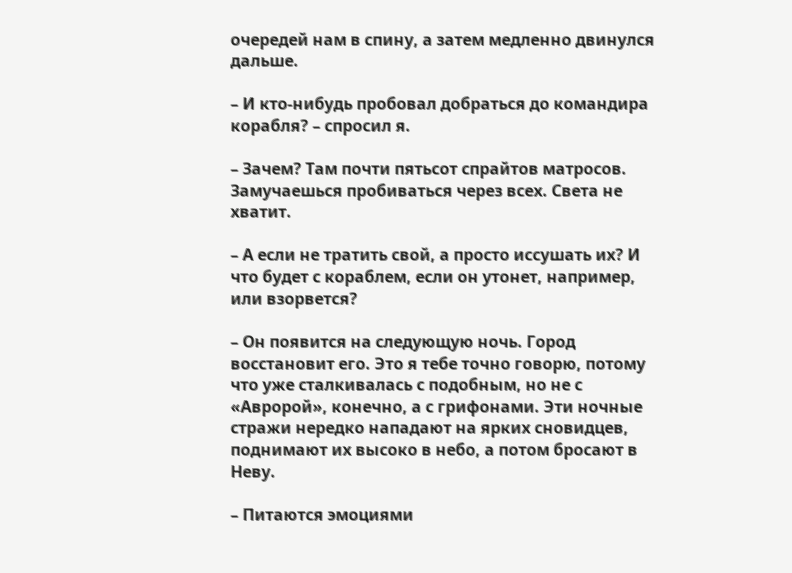очередей нам в спину, а затем медленно двинулся дальше.

– И кто-нибудь пробовал добраться до командира корабля? – спросил я.

– Зачем? Там почти пятьсот спрайтов матросов. Замучаешься пробиваться через всех. Света не хватит.

– А если не тратить свой, а просто иссушать их? И что будет с кораблем, если он утонет, например, или взорвется?

– Он появится на следующую ночь. Город восстановит его. Это я тебе точно говорю, потому что уже сталкивалась с подобным, но не с «Авророй», конечно, а с грифонами. Эти ночные стражи нередко нападают на ярких сновидцев, поднимают их высоко в небо, а потом бросают в Неву.

– Питаются эмоциями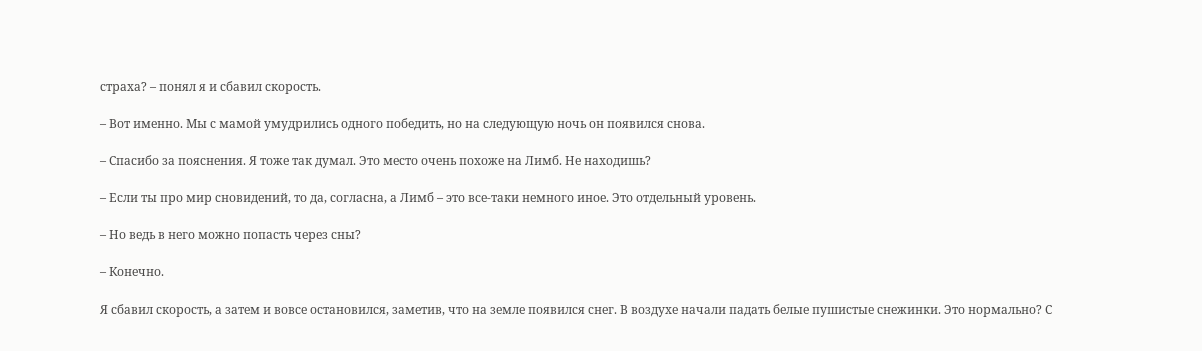страха? – понял я и сбавил скорость.

– Вот именно. Мы с мамой умудрились одного победить, но на следующую ночь он появился снова.

– Спасибо за пояснения. Я тоже так думал. Это место очень похоже на Лимб. Не находишь?

– Если ты про мир сновидений, то да, согласна, а Лимб – это все-таки немного иное. Это отдельный уровень.

– Но ведь в него можно попасть через сны?

– Конечно.

Я сбавил скорость, а затем и вовсе остановился, заметив, что на земле появился снег. В воздухе начали падать белые пушистые снежинки. Это нормально? С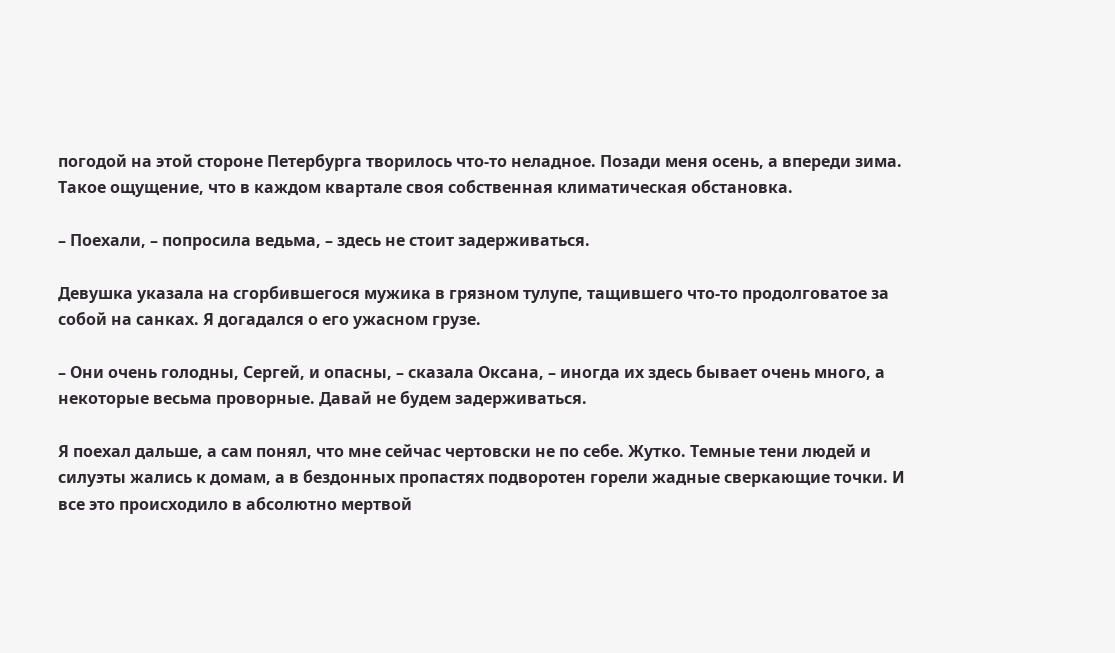погодой на этой стороне Петербурга творилось что-то неладное. Позади меня осень, а впереди зима. Такое ощущение, что в каждом квартале своя собственная климатическая обстановка.

– Поехали, – попросила ведьма, – здесь не стоит задерживаться.

Девушка указала на сгорбившегося мужика в грязном тулупе, тащившего что-то продолговатое за собой на санках. Я догадался о его ужасном грузе.

– Они очень голодны, Сергей, и опасны, – сказала Оксана, – иногда их здесь бывает очень много, а некоторые весьма проворные. Давай не будем задерживаться.

Я поехал дальше, а сам понял, что мне сейчас чертовски не по себе. Жутко. Темные тени людей и силуэты жались к домам, а в бездонных пропастях подворотен горели жадные сверкающие точки. И все это происходило в абсолютно мертвой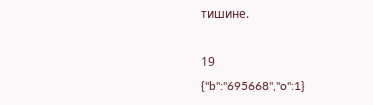тишине.

19
{"b":"695668","o":1}